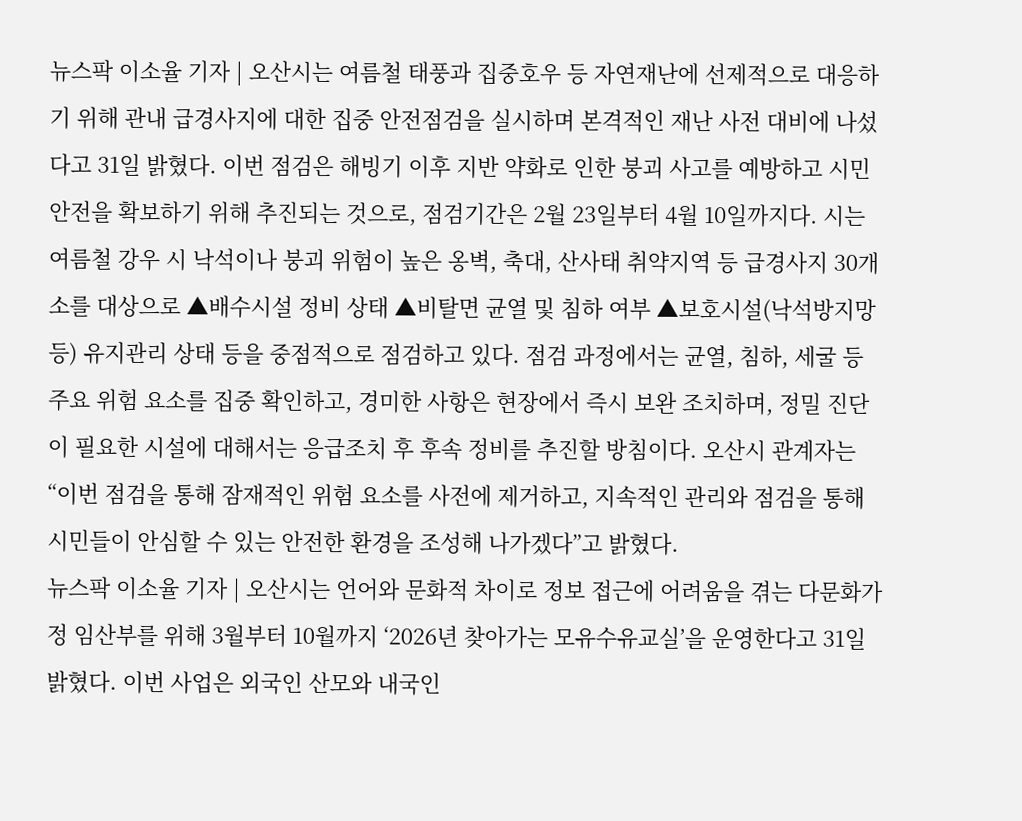뉴스팍 이소율 기자 | 오산시는 여름철 태풍과 집중호우 등 자연재난에 선제적으로 대응하기 위해 관내 급경사지에 대한 집중 안전점검을 실시하며 본격적인 재난 사전 대비에 나섰다고 31일 밝혔다. 이번 점검은 해빙기 이후 지반 약화로 인한 붕괴 사고를 예방하고 시민 안전을 확보하기 위해 추진되는 것으로, 점검기간은 2월 23일부터 4월 10일까지다. 시는 여름철 강우 시 낙석이나 붕괴 위험이 높은 옹벽, 축대, 산사태 취약지역 등 급경사지 30개소를 대상으로 ▲배수시설 정비 상태 ▲비탈면 균열 및 침하 여부 ▲보호시설(낙석방지망 등) 유지관리 상태 등을 중점적으로 점검하고 있다. 점검 과정에서는 균열, 침하, 세굴 등 주요 위험 요소를 집중 확인하고, 경미한 사항은 현장에서 즉시 보완 조치하며, 정밀 진단이 필요한 시설에 대해서는 응급조치 후 후속 정비를 추진할 방침이다. 오산시 관계자는 “이번 점검을 통해 잠재적인 위험 요소를 사전에 제거하고, 지속적인 관리와 점검을 통해 시민들이 안심할 수 있는 안전한 환경을 조성해 나가겠다”고 밝혔다.
뉴스팍 이소율 기자 | 오산시는 언어와 문화적 차이로 정보 접근에 어려움을 겪는 다문화가정 임산부를 위해 3월부터 10월까지 ‘2026년 찾아가는 모유수유교실’을 운영한다고 31일 밝혔다. 이번 사업은 외국인 산모와 내국인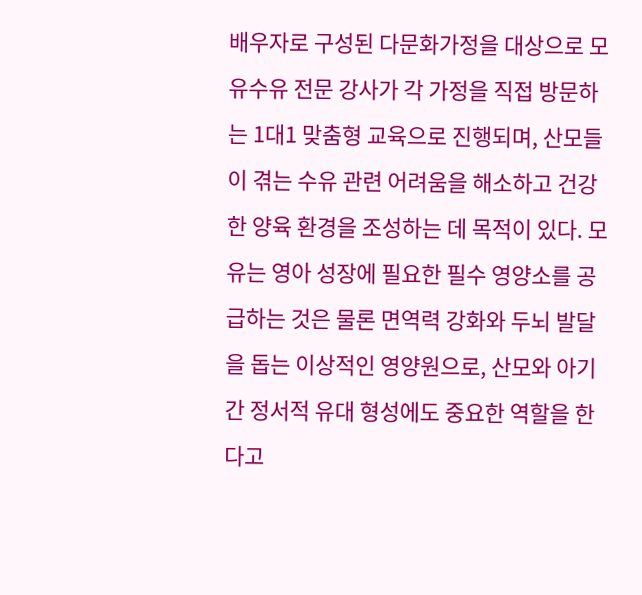배우자로 구성된 다문화가정을 대상으로 모유수유 전문 강사가 각 가정을 직접 방문하는 1대1 맞춤형 교육으로 진행되며, 산모들이 겪는 수유 관련 어려움을 해소하고 건강한 양육 환경을 조성하는 데 목적이 있다. 모유는 영아 성장에 필요한 필수 영양소를 공급하는 것은 물론 면역력 강화와 두뇌 발달을 돕는 이상적인 영양원으로, 산모와 아기 간 정서적 유대 형성에도 중요한 역할을 한다고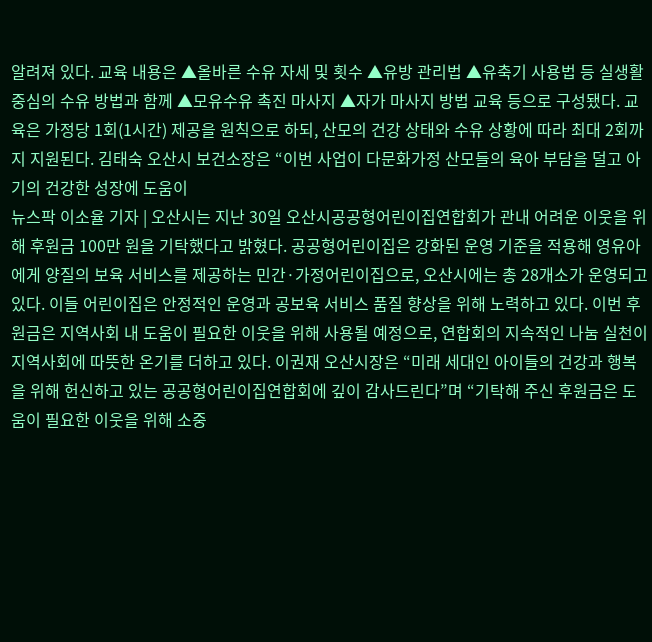알려져 있다. 교육 내용은 ▲올바른 수유 자세 및 횟수 ▲유방 관리법 ▲유축기 사용법 등 실생활 중심의 수유 방법과 함께 ▲모유수유 촉진 마사지 ▲자가 마사지 방법 교육 등으로 구성됐다. 교육은 가정당 1회(1시간) 제공을 원칙으로 하되, 산모의 건강 상태와 수유 상황에 따라 최대 2회까지 지원된다. 김태숙 오산시 보건소장은 “이번 사업이 다문화가정 산모들의 육아 부담을 덜고 아기의 건강한 성장에 도움이
뉴스팍 이소율 기자 | 오산시는 지난 30일 오산시공공형어린이집연합회가 관내 어려운 이웃을 위해 후원금 100만 원을 기탁했다고 밝혔다. 공공형어린이집은 강화된 운영 기준을 적용해 영유아에게 양질의 보육 서비스를 제공하는 민간·가정어린이집으로, 오산시에는 총 28개소가 운영되고 있다. 이들 어린이집은 안정적인 운영과 공보육 서비스 품질 향상을 위해 노력하고 있다. 이번 후원금은 지역사회 내 도움이 필요한 이웃을 위해 사용될 예정으로, 연합회의 지속적인 나눔 실천이 지역사회에 따뜻한 온기를 더하고 있다. 이권재 오산시장은 “미래 세대인 아이들의 건강과 행복을 위해 헌신하고 있는 공공형어린이집연합회에 깊이 감사드린다”며 “기탁해 주신 후원금은 도움이 필요한 이웃을 위해 소중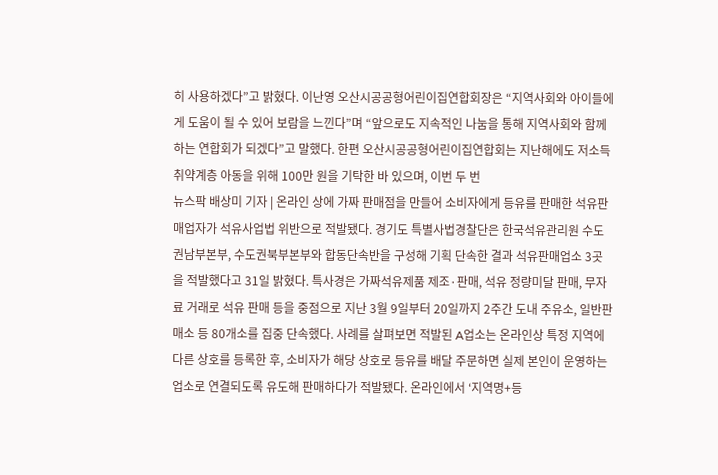히 사용하겠다”고 밝혔다. 이난영 오산시공공형어린이집연합회장은 “지역사회와 아이들에게 도움이 될 수 있어 보람을 느낀다”며 “앞으로도 지속적인 나눔을 통해 지역사회와 함께하는 연합회가 되겠다”고 말했다. 한편 오산시공공형어린이집연합회는 지난해에도 저소득 취약계층 아동을 위해 100만 원을 기탁한 바 있으며, 이번 두 번
뉴스팍 배상미 기자 | 온라인 상에 가짜 판매점을 만들어 소비자에게 등유를 판매한 석유판매업자가 석유사업법 위반으로 적발됐다. 경기도 특별사법경찰단은 한국석유관리원 수도권남부본부, 수도권북부본부와 합동단속반을 구성해 기획 단속한 결과 석유판매업소 3곳을 적발했다고 31일 밝혔다. 특사경은 가짜석유제품 제조·판매, 석유 정량미달 판매, 무자료 거래로 석유 판매 등을 중점으로 지난 3월 9일부터 20일까지 2주간 도내 주유소, 일반판매소 등 80개소를 집중 단속했다. 사례를 살펴보면 적발된 A업소는 온라인상 특정 지역에 다른 상호를 등록한 후, 소비자가 해당 상호로 등유를 배달 주문하면 실제 본인이 운영하는 업소로 연결되도록 유도해 판매하다가 적발됐다. 온라인에서 ‘지역명+등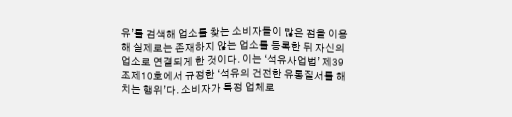유’를 검색해 업소를 찾는 소비자들이 많은 점을 이용해 실제로는 존재하지 않는 업소를 등록한 뒤 자신의 업소로 연결되게 한 것이다. 이는 ‘석유사업법’ 제39조제10호에서 규정한 ‘석유의 건전한 유통질서를 해치는 행위’다. 소비자가 특정 업체로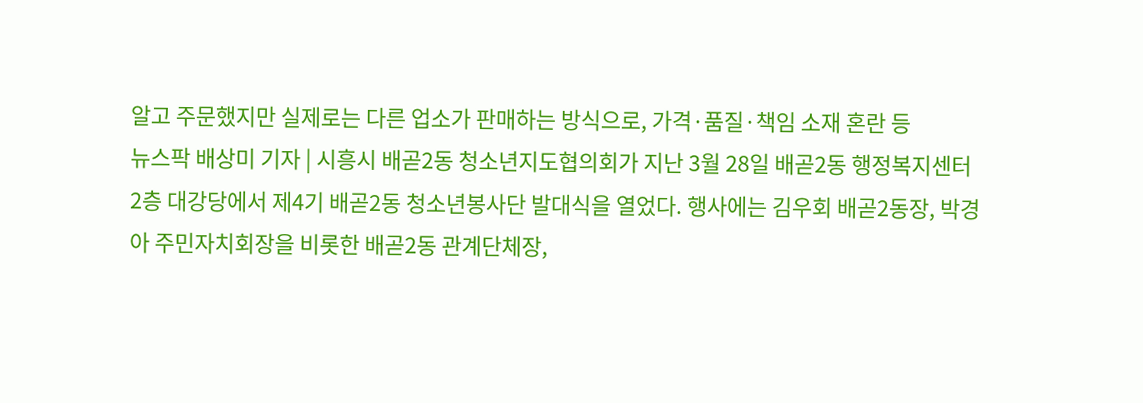알고 주문했지만 실제로는 다른 업소가 판매하는 방식으로, 가격·품질·책임 소재 혼란 등
뉴스팍 배상미 기자 | 시흥시 배곧2동 청소년지도협의회가 지난 3월 28일 배곧2동 행정복지센터 2층 대강당에서 제4기 배곧2동 청소년봉사단 발대식을 열었다. 행사에는 김우회 배곧2동장, 박경아 주민자치회장을 비롯한 배곧2동 관계단체장,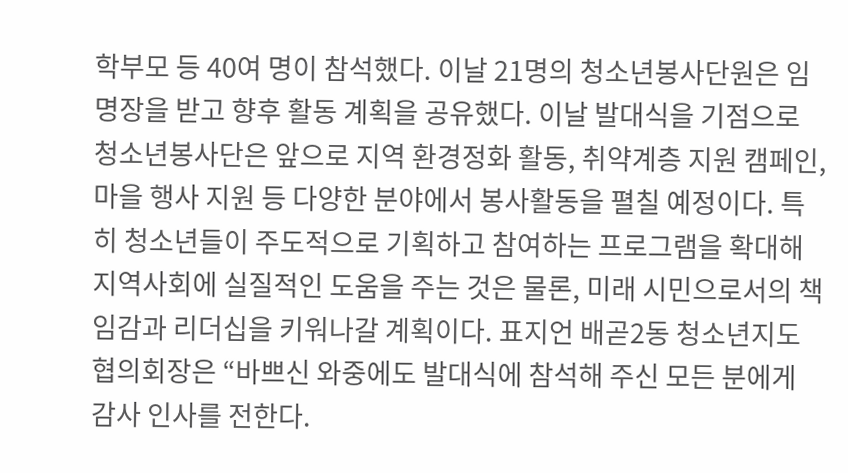학부모 등 40여 명이 참석했다. 이날 21명의 청소년봉사단원은 임명장을 받고 향후 활동 계획을 공유했다. 이날 발대식을 기점으로 청소년봉사단은 앞으로 지역 환경정화 활동, 취약계층 지원 캠페인, 마을 행사 지원 등 다양한 분야에서 봉사활동을 펼칠 예정이다. 특히 청소년들이 주도적으로 기획하고 참여하는 프로그램을 확대해 지역사회에 실질적인 도움을 주는 것은 물론, 미래 시민으로서의 책임감과 리더십을 키워나갈 계획이다. 표지언 배곧2동 청소년지도협의회장은 “바쁘신 와중에도 발대식에 참석해 주신 모든 분에게 감사 인사를 전한다.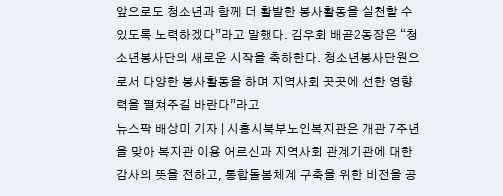앞으로도 청소년과 함께 더 활발한 봉사활동을 실천할 수 있도록 노력하겠다”라고 말했다. 김우회 배곧2동장은 “청소년봉사단의 새로운 시작을 축하한다. 청소년봉사단원으로서 다양한 봉사활동을 하며 지역사회 곳곳에 선한 영향력을 펼쳐주길 바란다”라고
뉴스팍 배상미 기자 | 시흥시북부노인복지관은 개관 7주년을 맞아 복지관 이용 어르신과 지역사회 관계기관에 대한 감사의 뜻을 전하고, 통합돌봄체계 구축을 위한 비전을 공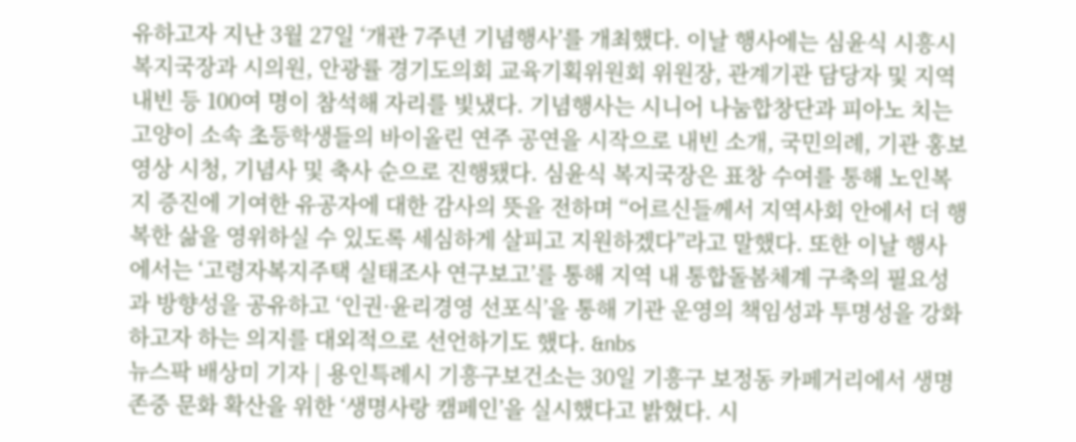유하고자 지난 3월 27일 ‘개관 7주년 기념행사’를 개최했다. 이날 행사에는 심윤식 시흥시 복지국장과 시의원, 안광률 경기도의회 교육기획위원회 위원장, 관계기관 담당자 및 지역 내빈 등 100여 명이 참석해 자리를 빛냈다. 기념행사는 시니어 나눔합창단과 피아노 치는 고양이 소속 초등학생들의 바이올린 연주 공연을 시작으로 내빈 소개, 국민의례, 기관 홍보영상 시청, 기념사 및 축사 순으로 진행됐다. 심윤식 복지국장은 표창 수여를 통해 노인복지 증진에 기여한 유공자에 대한 감사의 뜻을 전하며 “어르신들께서 지역사회 안에서 더 행복한 삶을 영위하실 수 있도록 세심하게 살피고 지원하겠다”라고 말했다. 또한 이날 행사에서는 ‘고령자복지주택 실태조사 연구보고’를 통해 지역 내 통합돌봄체계 구축의 필요성과 방향성을 공유하고 ‘인권·윤리경영 선포식’을 통해 기관 운영의 책임성과 투명성을 강화하고자 하는 의지를 대외적으로 선언하기도 했다. &nbs
뉴스팍 배상미 기자 | 용인특례시 기흥구보건소는 30일 기흥구 보정동 카페거리에서 생명존중 문화 확산을 위한 ‘생명사랑 캠페인’을 실시했다고 밝혔다. 시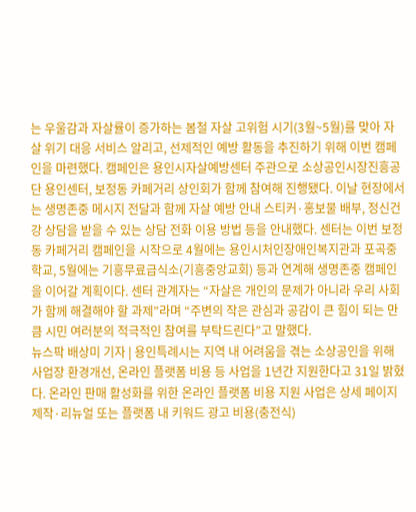는 우울감과 자살률이 증가하는 봄철 자살 고위험 시기(3월~5월)를 맞아 자살 위기 대응 서비스 알리고, 선제적인 예방 활동을 추진하기 위해 이번 캠페인을 마련했다. 캠페인은 용인시자살예방센터 주관으로 소상공인시장진흥공단 용인센터, 보정동 카페거리 상인회가 함께 참여해 진행됐다. 이날 현장에서는 생명존중 메시지 전달과 함께 자살 예방 안내 스티커·홍보물 배부, 정신건강 상담을 받을 수 있는 상담 전화 이용 방법 등을 안내했다. 센터는 이번 보정동 카페거리 캠페인을 시작으로 4월에는 용인시처인장애인복지관과 포곡중학교, 5월에는 기흥무료급식소(기흥중앙교회) 등과 연계해 생명존중 캠페인을 이어갈 계획이다. 센터 관계자는 “자살은 개인의 문제가 아니라 우리 사회가 함께 해결해야 할 과제”라며 “주변의 작은 관심과 공감이 큰 힘이 되는 만큼 시민 여러분의 적극적인 참여를 부탁드린다”고 말했다.
뉴스팍 배상미 기자 | 용인특례시는 지역 내 어려움을 겪는 소상공인을 위해 사업장 환경개선, 온라인 플랫폼 비용 등 사업을 1년간 지원한다고 31일 밝혔다. 온라인 판매 활성화를 위한 온라인 플랫폼 비용 지원 사업은 상세 페이지 제작·리뉴얼 또는 플랫폼 내 키워드 광고 비용(충전식)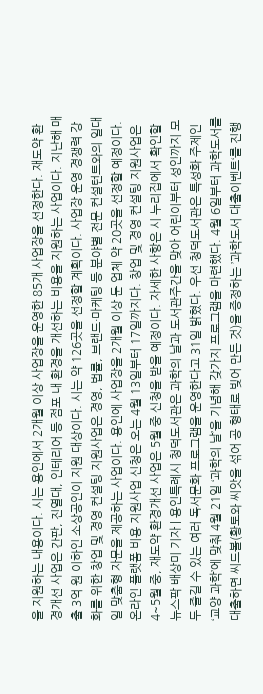을 지원하는 내용이다. 시는 용인에서 2개월 이상 사업장을 운영한 85개 사업장을 선정한다. 재도약 환경개선 사업은 간판, 진열대, 인테리어 등 점포 내 환경을 개선하는 비용을 지원하는 사업이다. 지난해 매출 3억 원 이하인 소상공인이 지원 대상이다. 시는 약 126곳을 선정할 계획이다. 사업장 운영 경쟁력 강화를 위한 창업 및 경영 컨설팅 지원사업은 경영, 법률, 브랜드·마케팅 등 분야별 전문 컨설턴트와의 일대일 맞춤형 자문을 제공하는 사업이다. 용인에 사업장을 2개월 이상 둔 업체 약 20곳을 선정할 예정이다. 온라인 플랫폼 비용 지원사업 신청은 오는 4월 13일부터 17일까지다. 창업 및 경영 컨설팅 지원사업은 4~5월 중, 재도약 환경개선 사업은 5월 중 신청을 받을 예정이다. 자세한 사항은 시 누리집에서 확인할
뉴스팍 배상미 기자 | 용인특례시 청덕도서관은 과학의 날과 도서관주간을 맞아 어린이부터 성인까지 모두 즐길 수 있는 여러 독서문화 프로그램을 운영한다고 31일 밝혔다. 우선 청덕도서관은 특성화 주제인 ‘교양 과학’에 맞춰 4월 21일 ‘과학의 날’을 기념해 갖가지 프로그램을 마련했다. 4월 6일부터 과학도서를 대출하면 씨드볼(황토와 씨앗을 섞어 공 형태로 빚어 만든 것)을 증정하는 ’과학도서 대출이벤트‘를 진행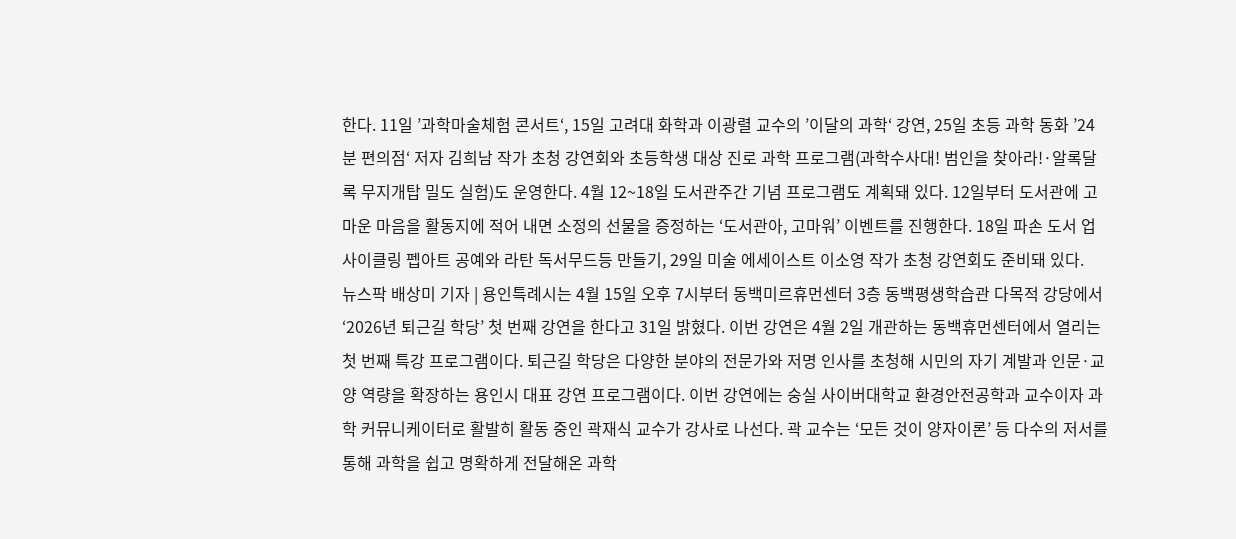한다. 11일 ’과학마술체험 콘서트‘, 15일 고려대 화학과 이광렬 교수의 ’이달의 과학‘ 강연, 25일 초등 과학 동화 ’24분 편의점‘ 저자 김희남 작가 초청 강연회와 초등학생 대상 진로 과학 프로그램(과학수사대! 범인을 찾아라!·알록달록 무지개탑 밀도 실험)도 운영한다. 4월 12~18일 도서관주간 기념 프로그램도 계획돼 있다. 12일부터 도서관에 고마운 마음을 활동지에 적어 내면 소정의 선물을 증정하는 ‘도서관아, 고마워’ 이벤트를 진행한다. 18일 파손 도서 업사이클링 펩아트 공예와 라탄 독서무드등 만들기, 29일 미술 에세이스트 이소영 작가 초청 강연회도 준비돼 있다.
뉴스팍 배상미 기자 | 용인특례시는 4월 15일 오후 7시부터 동백미르휴먼센터 3층 동백평생학습관 다목적 강당에서 ‘2026년 퇴근길 학당’ 첫 번째 강연을 한다고 31일 밝혔다. 이번 강연은 4월 2일 개관하는 동백휴먼센터에서 열리는 첫 번째 특강 프로그램이다. 퇴근길 학당은 다양한 분야의 전문가와 저명 인사를 초청해 시민의 자기 계발과 인문·교양 역량을 확장하는 용인시 대표 강연 프로그램이다. 이번 강연에는 숭실 사이버대학교 환경안전공학과 교수이자 과학 커뮤니케이터로 활발히 활동 중인 곽재식 교수가 강사로 나선다. 곽 교수는 ‘모든 것이 양자이론’ 등 다수의 저서를 통해 과학을 쉽고 명확하게 전달해온 과학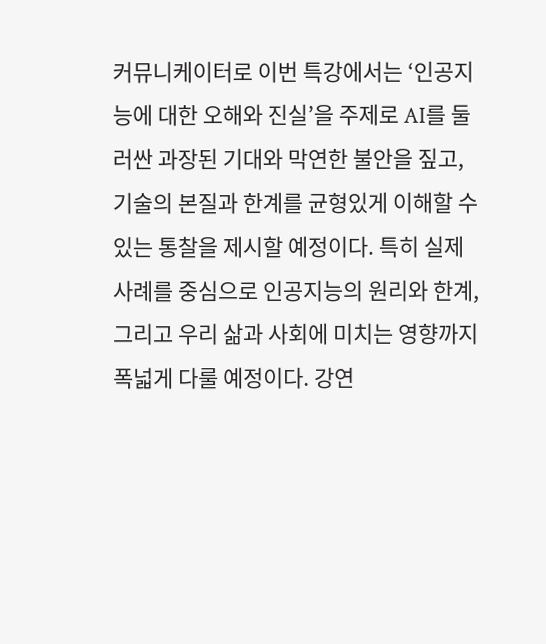커뮤니케이터로 이번 특강에서는 ‘인공지능에 대한 오해와 진실’을 주제로 AI를 둘러싼 과장된 기대와 막연한 불안을 짚고, 기술의 본질과 한계를 균형있게 이해할 수 있는 통찰을 제시할 예정이다. 특히 실제 사례를 중심으로 인공지능의 원리와 한계, 그리고 우리 삶과 사회에 미치는 영향까지 폭넓게 다룰 예정이다. 강연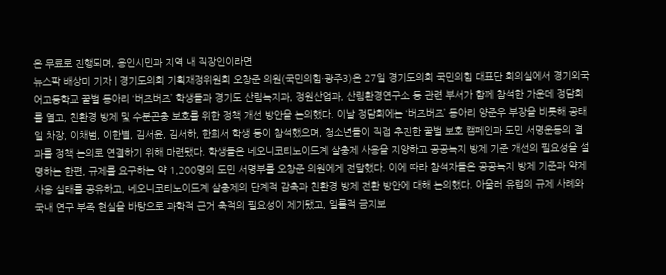은 무료로 진행되며, 용인시민과 지역 내 직장인이라면
뉴스팍 배상미 기자 | 경기도의회 기획재정위원회 오창준 의원(국민의힘·광주3)은 27일 경기도의회 국민의힘 대표단 회의실에서 경기외국어고등학교 꿀벌 동아리 ‘버즈버즈’ 학생들과 경기도 산림녹지과, 정원산업과, 산림환경연구소 등 관련 부서가 함께 참석한 가운데 정담회를 열고, 친환경 방제 및 수분곤충 보호를 위한 정책 개선 방안을 논의했다. 이날 정담회에는 ‘버즈버즈’ 동아리 양준우 부장을 비롯해 공태일 차장, 이채범, 이한별, 김서윤, 김서하, 한희서 학생 등이 참석했으며, 청소년들이 직접 추진한 꿀벌 보호 캠페인과 도민 서명운동의 결과를 정책 논의로 연결하기 위해 마련됐다. 학생들은 네오니코티노이드계 살충제 사용을 지양하고 공공녹지 방제 기준 개선의 필요성을 설명하는 한편, 규제를 요구하는 약 1,200명의 도민 서명부를 오창준 의원에게 전달했다. 이에 따라 참석자들은 공공녹지 방제 기준과 약제 사용 실태를 공유하고, 네오니코티노이드계 살충제의 단계적 감축과 친환경 방제 전환 방안에 대해 논의했다. 아울러 유럽의 규제 사례와 국내 연구 부족 현실을 바탕으로 과학적 근거 축적의 필요성이 제기됐고, 일률적 금지보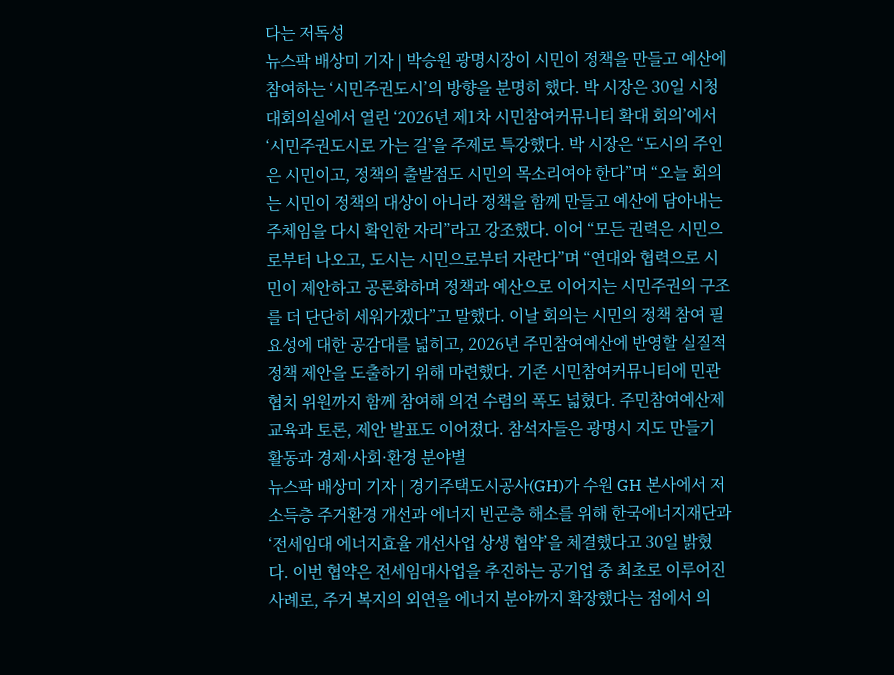다는 저독성
뉴스팍 배상미 기자 | 박승원 광명시장이 시민이 정책을 만들고 예산에 참여하는 ‘시민주권도시’의 방향을 분명히 했다. 박 시장은 30일 시청 대회의실에서 열린 ‘2026년 제1차 시민참여커뮤니티 확대 회의’에서 ‘시민주권도시로 가는 길’을 주제로 특강했다. 박 시장은 “도시의 주인은 시민이고, 정책의 출발점도 시민의 목소리여야 한다”며 “오늘 회의는 시민이 정책의 대상이 아니라 정책을 함께 만들고 예산에 담아내는 주체임을 다시 확인한 자리”라고 강조했다. 이어 “모든 권력은 시민으로부터 나오고, 도시는 시민으로부터 자란다”며 “연대와 협력으로 시민이 제안하고 공론화하며 정책과 예산으로 이어지는 시민주권의 구조를 더 단단히 세워가겠다”고 말했다. 이날 회의는 시민의 정책 참여 필요성에 대한 공감대를 넓히고, 2026년 주민참여예산에 반영할 실질적 정책 제안을 도출하기 위해 마련했다. 기존 시민참여커뮤니티에 민관협치 위원까지 함께 참여해 의견 수렴의 폭도 넓혔다. 주민참여예산제 교육과 토론, 제안 발표도 이어졌다. 참석자들은 광명시 지도 만들기 활동과 경제·사회·환경 분야별
뉴스팍 배상미 기자 | 경기주택도시공사(GH)가 수원 GH 본사에서 저소득층 주거환경 개선과 에너지 빈곤층 해소를 위해 한국에너지재단과 ‘전세임대 에너지효율 개선사업 상생 협약’을 체결했다고 30일 밝혔다. 이번 협약은 전세임대사업을 추진하는 공기업 중 최초로 이루어진 사례로, 주거 복지의 외연을 에너지 분야까지 확장했다는 점에서 의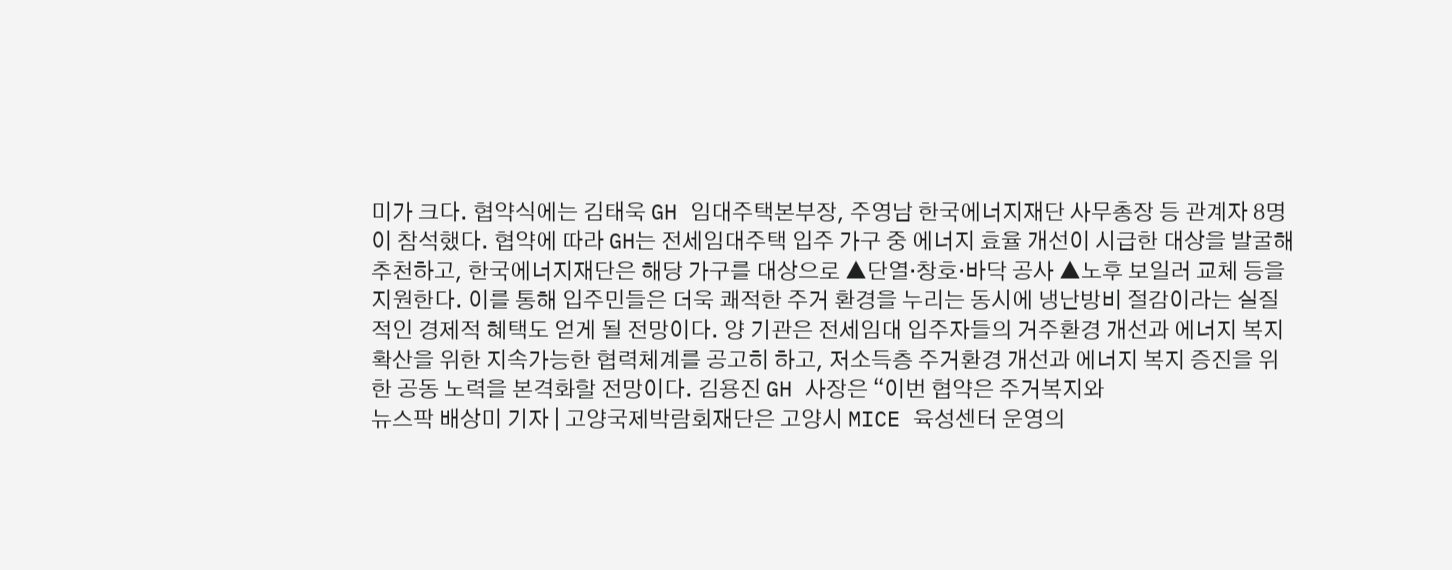미가 크다. 협약식에는 김태욱 GH 임대주택본부장, 주영남 한국에너지재단 사무총장 등 관계자 8명이 참석했다. 협약에 따라 GH는 전세임대주택 입주 가구 중 에너지 효율 개선이 시급한 대상을 발굴해 추천하고, 한국에너지재단은 해당 가구를 대상으로 ▲단열·창호·바닥 공사 ▲노후 보일러 교체 등을 지원한다. 이를 통해 입주민들은 더욱 쾌적한 주거 환경을 누리는 동시에 냉난방비 절감이라는 실질적인 경제적 혜택도 얻게 될 전망이다. 양 기관은 전세임대 입주자들의 거주환경 개선과 에너지 복지 확산을 위한 지속가능한 협력체계를 공고히 하고, 저소득층 주거환경 개선과 에너지 복지 증진을 위한 공동 노력을 본격화할 전망이다. 김용진 GH 사장은 “이번 협약은 주거복지와
뉴스팍 배상미 기자 | 고양국제박람회재단은 고양시 MICE 육성센터 운영의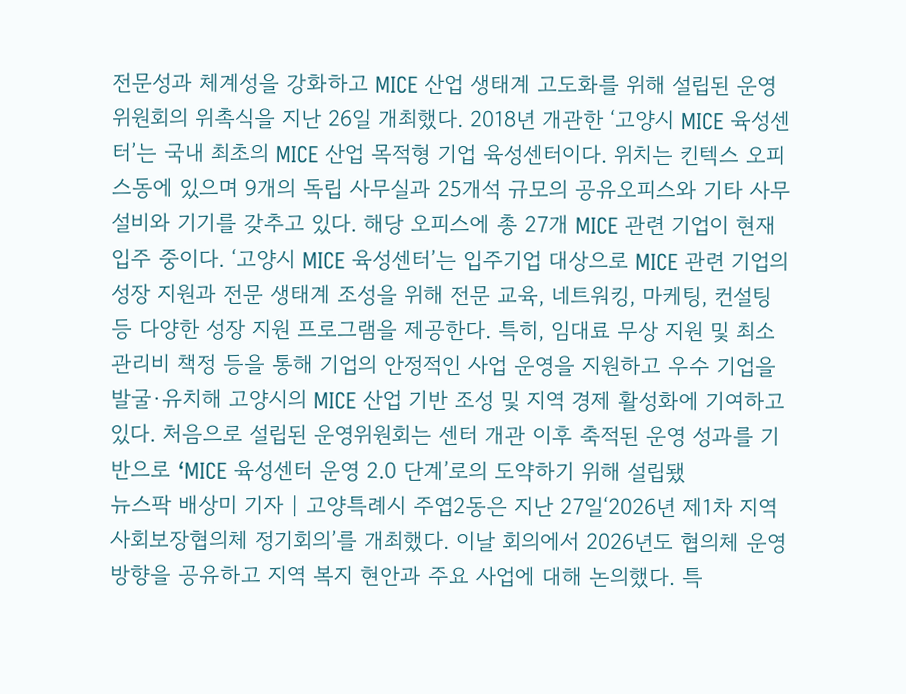전문성과 체계성을 강화하고 MICE 산업 생태계 고도화를 위해 설립된 운영위원회의 위촉식을 지난 26일 개최했다. 2018년 개관한 ‘고양시 MICE 육성센터’는 국내 최초의 MICE 산업 목적형 기업 육성센터이다. 위치는 킨텍스 오피스동에 있으며 9개의 독립 사무실과 25개석 규모의 공유오피스와 기타 사무 설비와 기기를 갖추고 있다. 해당 오피스에 총 27개 MICE 관련 기업이 현재 입주 중이다. ‘고양시 MICE 육성센터’는 입주기업 대상으로 MICE 관련 기업의 성장 지원과 전문 생태계 조성을 위해 전문 교육, 네트워킹, 마케팅, 컨설팅 등 다양한 성장 지원 프로그램을 제공한다. 특히, 임대료 무상 지원 및 최소 관리비 책정 등을 통해 기업의 안정적인 사업 운영을 지원하고 우수 기업을 발굴·유치해 고양시의 MICE 산업 기반 조성 및 지역 경제 활성화에 기여하고 있다. 처음으로 설립된 운영위원회는 센터 개관 이후 축적된 운영 성과를 기반으로 ‘MICE 육성센터 운영 2.0 단계’로의 도약하기 위해 설립됐
뉴스팍 배상미 기자 | 고양특례시 주엽2동은 지난 27일‘2026년 제1차 지역사회보장협의체 정기회의’를 개최했다. 이날 회의에서 2026년도 협의체 운영 방향을 공유하고 지역 복지 현안과 주요 사업에 대해 논의했다. 특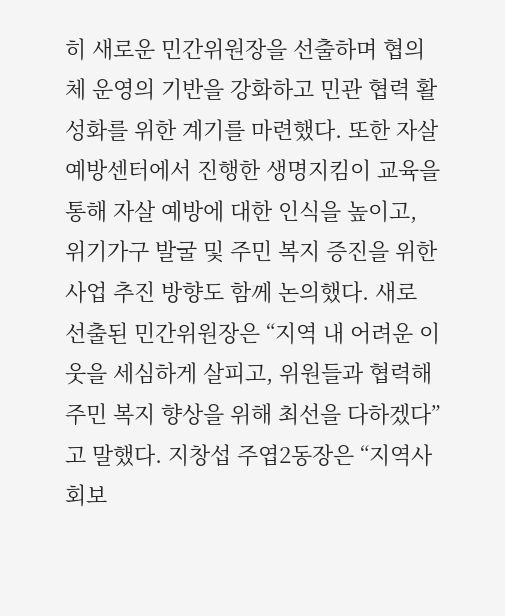히 새로운 민간위원장을 선출하며 협의체 운영의 기반을 강화하고 민관 협력 활성화를 위한 계기를 마련했다. 또한 자살예방센터에서 진행한 생명지킴이 교육을 통해 자살 예방에 대한 인식을 높이고, 위기가구 발굴 및 주민 복지 증진을 위한 사업 추진 방향도 함께 논의했다. 새로 선출된 민간위원장은 “지역 내 어려운 이웃을 세심하게 살피고, 위원들과 협력해 주민 복지 향상을 위해 최선을 다하겠다”고 말했다. 지창섭 주엽2동장은 “지역사회보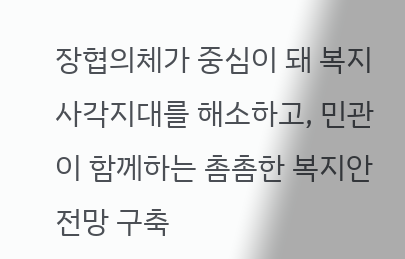장협의체가 중심이 돼 복지사각지대를 해소하고, 민관이 함께하는 촘촘한 복지안전망 구축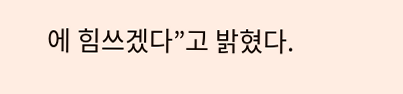에 힘쓰겠다”고 밝혔다.